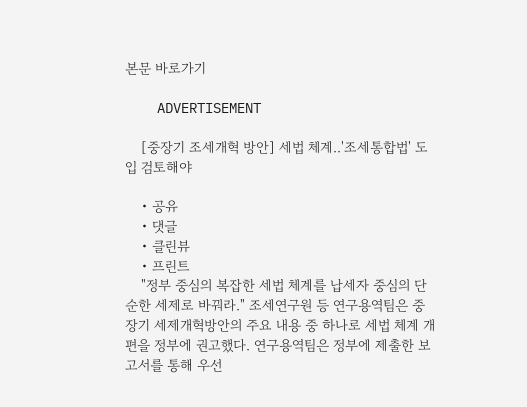본문 바로가기

    ADVERTISEMENT

    [중장기 조세개혁 방안] 세법 체계..'조세통합법' 도입 검토해야

    • 공유
    • 댓글
    • 클린뷰
    • 프린트
    "정부 중심의 복잡한 세법 체계를 납세자 중심의 단순한 세제로 바꿔라." 조세연구원 등 연구용역팀은 중장기 세제개혁방안의 주요 내용 중 하나로 세법 체계 개편을 정부에 권고했다. 연구용역팀은 정부에 제출한 보고서를 통해 우선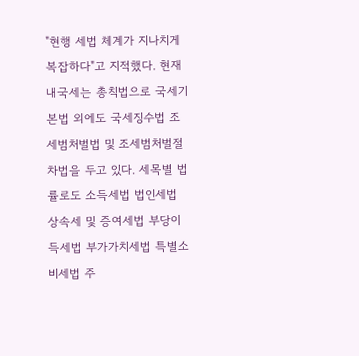"현행 세법 체계가 지나치게 복잡하다"고 지적했다. 현재 내국세는 총칙법으로 국세기본법 외에도 국세징수법 조세범처벌법 및 조세범처벌절차법을 두고 있다. 세목별 법률로도 소득세법 법인세법 상속세 및 증여세법 부당이득세법 부가가치세법 특별소비세법 주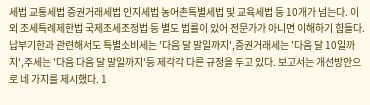세법 교통세법 증권거래세법 인지세법 농어촌특별세법 및 교육세법 등 10개가 넘는다. 이외 조세특례제한법 국제조세조정법 등 별도 법률이 있어 전문가가 아니면 이해하기 힘들다. 납부기한과 관련해서도 특별소비세는 '다음 달 말일까지',증권거래세는 '다음 달 10일까지',주세는 '다음 다음 달 말일까지'등 제각각 다른 규정을 두고 있다. 보고서는 개선방안으로 네 가지를 제시했다. 1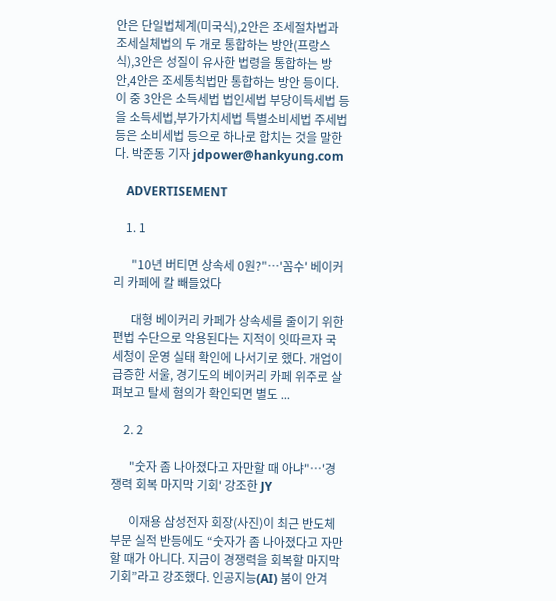안은 단일법체계(미국식),2안은 조세절차법과 조세실체법의 두 개로 통합하는 방안(프랑스식),3안은 성질이 유사한 법령을 통합하는 방안,4안은 조세통칙법만 통합하는 방안 등이다. 이 중 3안은 소득세법 법인세법 부당이득세법 등을 소득세법,부가가치세법 특별소비세법 주세법 등은 소비세법 등으로 하나로 합치는 것을 말한다. 박준동 기자 jdpower@hankyung.com

    ADVERTISEMENT

    1. 1

      "10년 버티면 상속세 0원?"…'꼼수' 베이커리 카페에 칼 빼들었다

      대형 베이커리 카페가 상속세를 줄이기 위한 편법 수단으로 악용된다는 지적이 잇따르자 국세청이 운영 실태 확인에 나서기로 했다. 개업이 급증한 서울, 경기도의 베이커리 카페 위주로 살펴보고 탈세 혐의가 확인되면 별도 ...

    2. 2

      "숫자 좀 나아졌다고 자만할 때 아냐"…'경쟁력 회복 마지막 기회' 강조한 JY

      이재용 삼성전자 회장(사진)이 최근 반도체 부문 실적 반등에도 “숫자가 좀 나아졌다고 자만할 때가 아니다. 지금이 경쟁력을 회복할 마지막 기회”라고 강조했다. 인공지능(AI) 붐이 안겨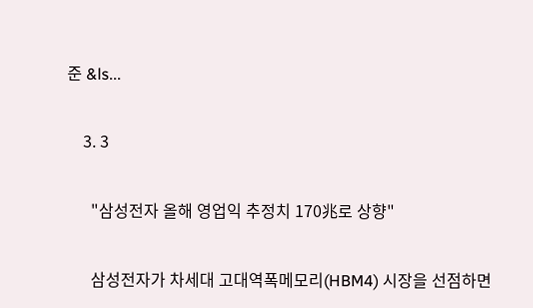준 &ls...

    3. 3

      "삼성전자 올해 영업익 추정치 170兆로 상향"

      삼성전자가 차세대 고대역폭메모리(HBM4) 시장을 선점하면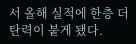서 올해 실적에 한층 더 탄력이 붙게 됐다.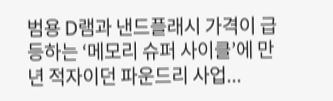범용 D램과 낸드플래시 가격이 급등하는 ‘메모리 슈퍼 사이클’에 만년 적자이던 파운드리 사업...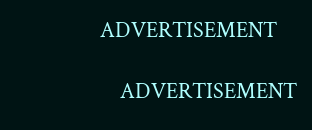ADVERTISEMENT

    ADVERTISEMENT